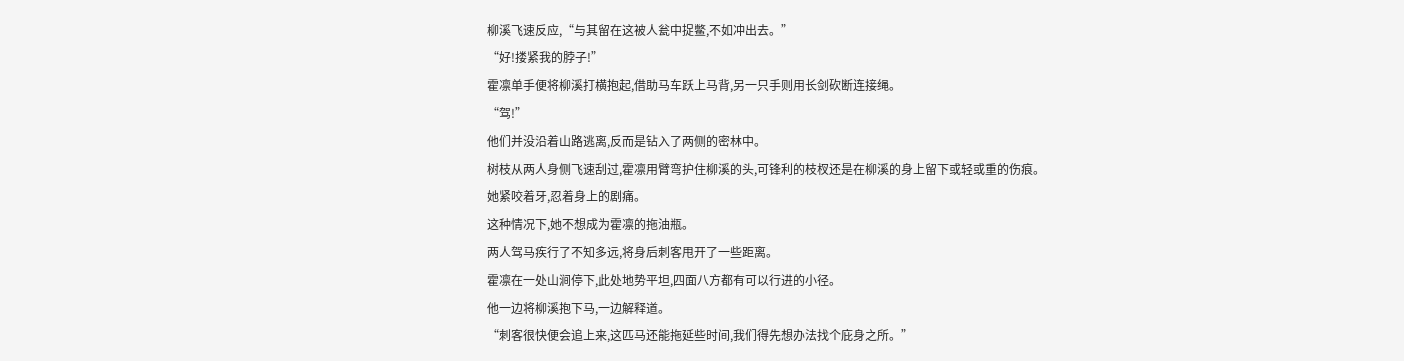柳溪飞速反应,“与其留在这被人瓮中捉鳖,不如冲出去。”
“好!搂紧我的脖子!”
霍凛单手便将柳溪打横抱起,借助马车跃上马背,另一只手则用长剑砍断连接绳。
“驾!”
他们并没沿着山路逃离,反而是钻入了两侧的密林中。
树枝从两人身侧飞速刮过,霍凛用臂弯护住柳溪的头,可锋利的枝杈还是在柳溪的身上留下或轻或重的伤痕。
她紧咬着牙,忍着身上的剧痛。
这种情况下,她不想成为霍凛的拖油瓶。
两人驾马疾行了不知多远,将身后刺客甩开了一些距离。
霍凛在一处山涧停下,此处地势平坦,四面八方都有可以行进的小径。
他一边将柳溪抱下马,一边解释道。
“刺客很快便会追上来,这匹马还能拖延些时间,我们得先想办法找个庇身之所。”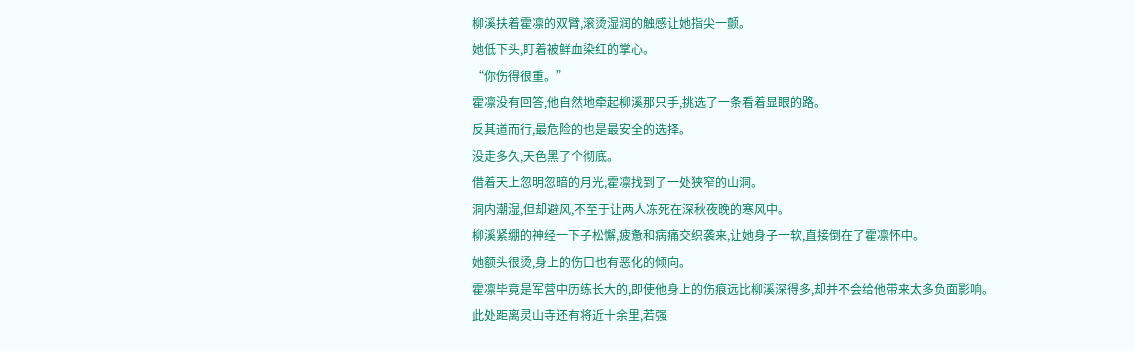柳溪扶着霍凛的双臂,滚烫湿润的触感让她指尖一颤。
她低下头,盯着被鲜血染红的掌心。
“你伤得很重。”
霍凛没有回答,他自然地牵起柳溪那只手,挑选了一条看着显眼的路。
反其道而行,最危险的也是最安全的选择。
没走多久,天色黑了个彻底。
借着天上忽明忽暗的月光,霍凛找到了一处狭窄的山洞。
洞内潮湿,但却避风,不至于让两人冻死在深秋夜晚的寒风中。
柳溪紧绷的神经一下子松懈,疲惫和病痛交织袭来,让她身子一软,直接倒在了霍凛怀中。
她额头很烫,身上的伤口也有恶化的倾向。
霍凛毕竟是军营中历练长大的,即使他身上的伤痕远比柳溪深得多,却并不会给他带来太多负面影响。
此处距离灵山寺还有将近十余里,若强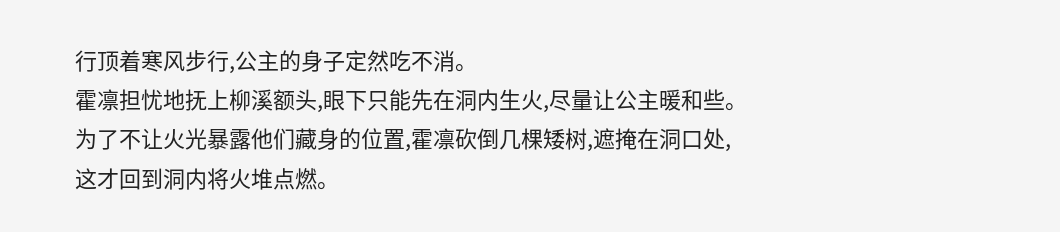行顶着寒风步行,公主的身子定然吃不消。
霍凛担忧地抚上柳溪额头,眼下只能先在洞内生火,尽量让公主暖和些。
为了不让火光暴露他们藏身的位置,霍凛砍倒几棵矮树,遮掩在洞口处,这才回到洞内将火堆点燃。